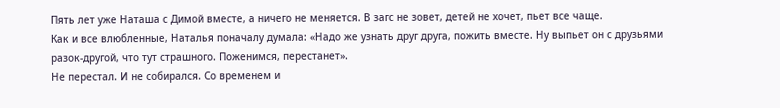Пять лет уже Наташа с Димой вместе, а ничего не меняется. В загс не зовет, детей не хочет, пьет все чаще.
Как и все влюбленные, Наталья поначалу думала: «Надо же узнать друг друга, пожить вместе. Ну выпьет он с друзьями разок-другой, что тут страшного. Поженимся, перестанет».
Не перестал. И не собирался. Со временем и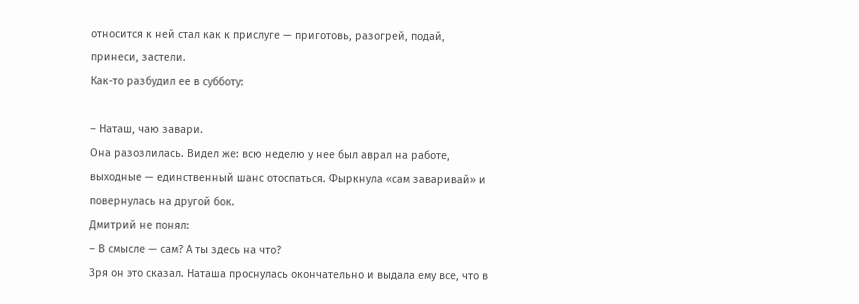относится к ней стал как к прислуге — приготовь, разогрей, подай, принеси, застели.
Как-то разбудил ее в субботу:

– Наташ, чаю завари.
Она разозлилась. Видел же: всю неделю у нее был аврал на работе, выходные — единственный шанс отоспаться. Фыркнула «сам заваривай» и повернулась на другой бок.
Дмитрий не понял:
– В смысле — сам? А ты здесь на что?
Зря он это сказал. Наташа проснулась окончательно и выдала ему все, что в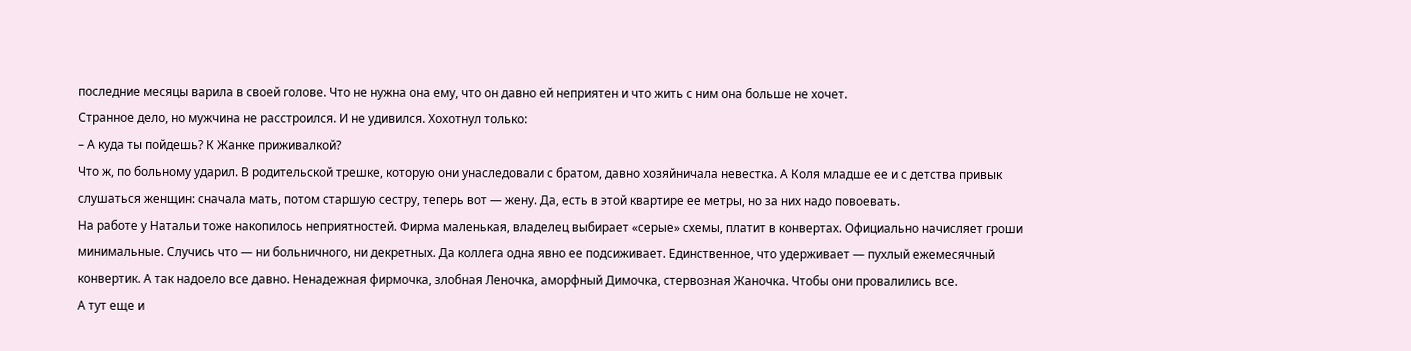последние месяцы варила в своей голове. Что не нужна она ему, что он давно ей неприятен и что жить с ним она больше не хочет.
Странное дело, но мужчина не расстроился. И не удивился. Хохотнул только:
– А куда ты пойдешь? К Жанке приживалкой?
Что ж, по больному ударил. В родительской трешке, которую они унаследовали с братом, давно хозяйничала невестка. А Коля младше ее и с детства привык слушаться женщин: сначала мать, потом старшую сестру, теперь вот — жену. Да, есть в этой квартире ее метры, но за них надо повоевать.
На работе у Натальи тоже накопилось неприятностей. Фирма маленькая, владелец выбирает «серые» схемы, платит в конвертах. Официально начисляет гроши минимальные. Случись что — ни больничного, ни декретных. Да коллега одна явно ее подсиживает. Единственное, что удерживает — пухлый ежемесячный конвертик. А так надоело все давно. Ненадежная фирмочка, злобная Леночка, аморфный Димочка, стервозная Жаночка. Чтобы они провалились все.
А тут еще и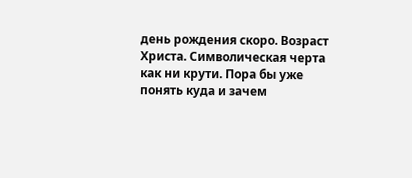день рождения скоро. Возраст Христа. Символическая черта как ни крути. Пора бы уже понять куда и зачем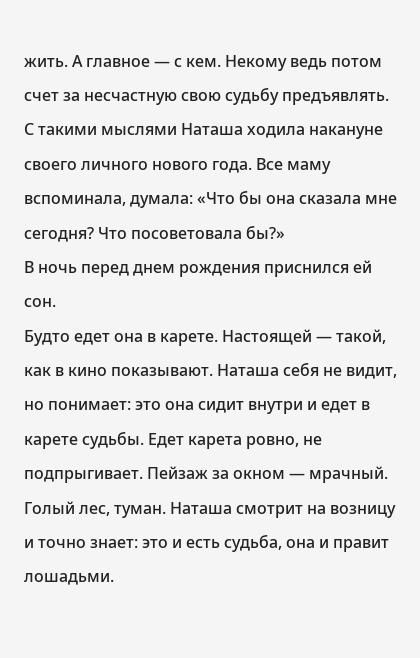жить. А главное — с кем. Некому ведь потом счет за несчастную свою судьбу предъявлять. С такими мыслями Наташа ходила накануне своего личного нового года. Все маму вспоминала, думала: «Что бы она сказала мне сегодня? Что посоветовала бы?»
В ночь перед днем рождения приснился ей сон.
Будто едет она в карете. Настоящей — такой, как в кино показывают. Наташа себя не видит, но понимает: это она сидит внутри и едет в карете судьбы. Едет карета ровно, не подпрыгивает. Пейзаж за окном — мрачный. Голый лес, туман. Наташа смотрит на возницу и точно знает: это и есть судьба, она и правит лошадьми.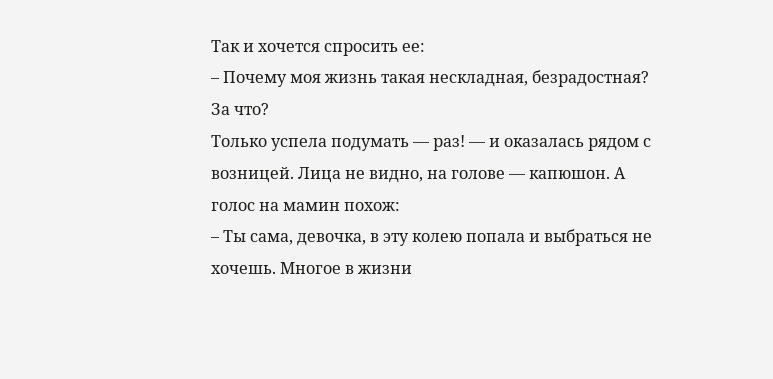Так и хочется спросить ее:
– Почему моя жизнь такая нескладная, безрадостная? За что?
Только успела подумать — раз! — и оказалась рядом с возницей. Лица не видно, на голове — капюшон. А голос на мамин похож:
– Ты сама, девочка, в эту колею попала и выбраться не хочешь. Многое в жизни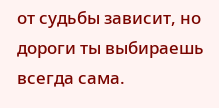от судьбы зависит, но дороги ты выбираешь всегда сама.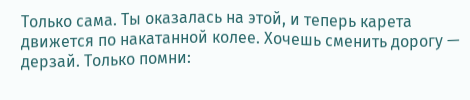Только сама. Ты оказалась на этой, и теперь карета движется по накатанной колее. Хочешь сменить дорогу — дерзай. Только помни: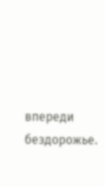впереди бездорожье.